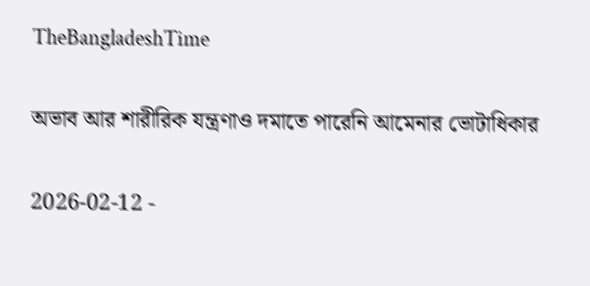TheBangladeshTime

অভাব আর শারীরিক যন্ত্রণাও দমাতে পারেনি আমেনার ভোটাধিকার

2026-02-12 -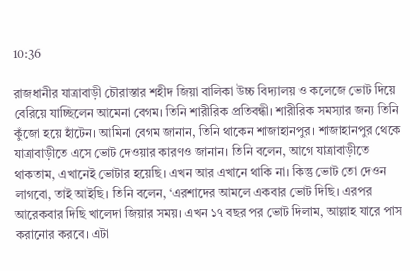10:36

রাজধানীর যাত্রাবাড়ী চৌরাস্তার শহীদ জিয়া বালিকা উচ্চ বিদ্যালয় ও কলেজে ভোট দিয়ে বেরিয়ে যাচ্ছিলেন আমেনা বেগম। তিনি শারীরিক প্রতিবন্ধী। শারীরিক সমস্যার জন্য তিনি কুঁজো হয়ে হাঁটেন। আমিনা বেগম জানান, তিনি থাকেন শাজাহানপুর। শাজাহানপুর থেকে যাত্রাবাড়ীতে এসে ভোট দেওয়ার কারণও জানান। তিনি বলেন, আগে যাত্রাবাড়ীতে থাকতাম, এখানেই ভোটার হয়েছি। এখন আর এখানে থাকি না। কিন্তু ভোট তো দেওন লাগবো, তাই আইছি। তিনি বলেন, ‘এরশাদের আমলে একবার ভোট দিছি। এরপর আরেকবার দিছি খালেদা জিয়ার সময়। এখন ১৭ বছর পর ভোট দিলাম, আল্লাহ যারে পাস করানোর করবে। এটা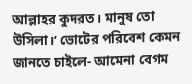আল্লাহর কুদরত। মানুষ তো উসিলা।’ ভোটের পরিবেশ কেমন জানতে চাইলে- আমেনা বেগম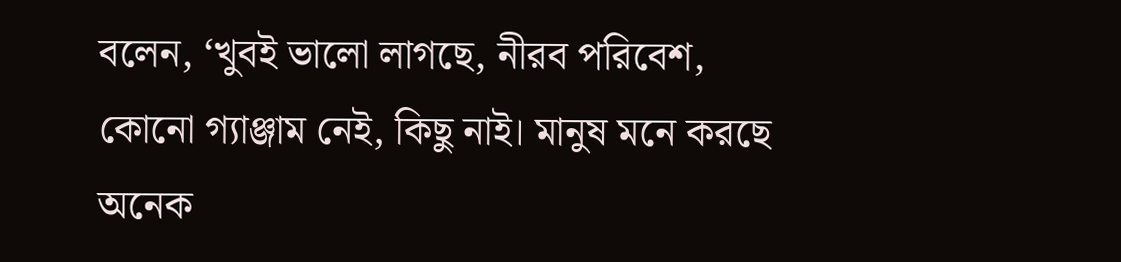বলেন, ‘খুবই ভালো লাগছে, নীরব পরিবেশ, কোনো গ্যাঞ্জাম নেই, কিছু নাই। মানুষ মনে করছে অনেক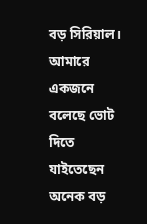বড় সিরিয়াল। আমারে একজনে বলেছে ভোট দিতে যাইতেছেন অনেক বড়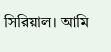সিরিয়াল। আমি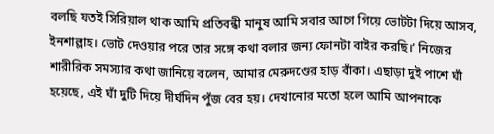বলছি যতই সিরিয়াল থাক আমি প্রতিবন্ধী মানুষ আমি সবার আগে গিয়ে ভোটটা দিয়ে আসব, ইনশাল্লাহ। ভোট দেওয়ার পরে তার সঙ্গে কথা বলার জন্য ফোনটা বাইর করছি।’ নিজের শারীরিক সমস্যার কথা জানিয়ে বলেন, আমার মেরুদণ্ডের হাড় বাঁকা। এছাড়া দুই পাশে ঘাঁ হয়েছে, এই ঘাঁ দুটি দিয়ে দীর্ঘদিন পুঁজ বের হয়। দেখানোর মতো হলে আমি আপনাকে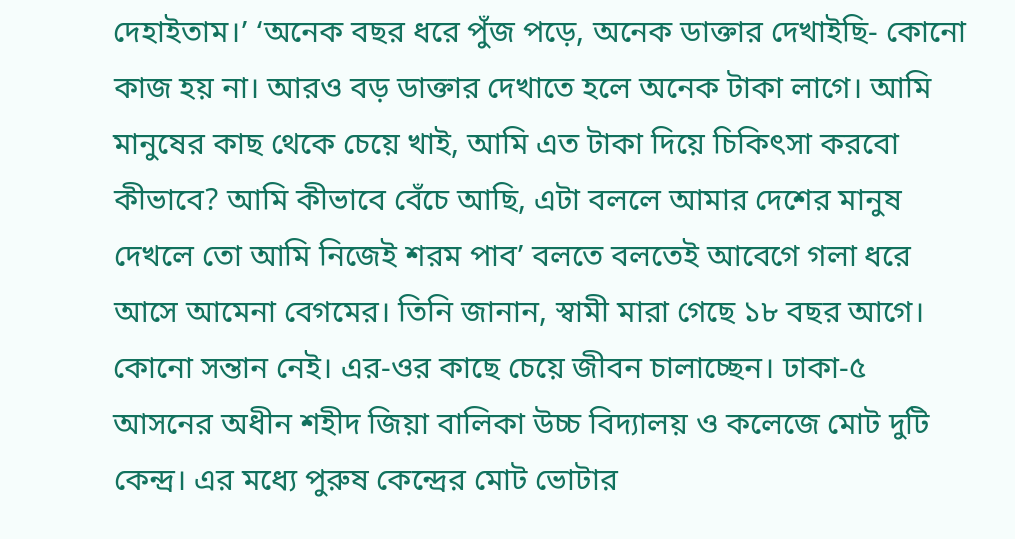দেহাইতাম।’ ‘অনেক বছর ধরে পুঁজ পড়ে, অনেক ডাক্তার দেখাইছি- কোনো কাজ হয় না। আরও বড় ডাক্তার দেখাতে হলে অনেক টাকা লাগে। আমি মানুষের কাছ থেকে চেয়ে খাই, আমি এত টাকা দিয়ে চিকিৎসা করবো কীভাবে? আমি কীভাবে বেঁচে আছি, এটা বললে আমার দেশের মানুষ দেখলে তো আমি নিজেই শরম পাব’ বলতে বলতেই আবেগে গলা ধরে আসে আমেনা বেগমের। তিনি জানান, স্বামী মারা গেছে ১৮ বছর আগে। কোনো সন্তান নেই। এর-ওর কাছে চেয়ে জীবন চালাচ্ছেন। ঢাকা-৫ আসনের অধীন শহীদ জিয়া বালিকা উচ্চ বিদ্যালয় ও কলেজে মোট দুটি কেন্দ্র। এর মধ্যে পুরুষ কেন্দ্রের মোট ভোটার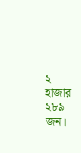২ হাজার ২৮৯ জন।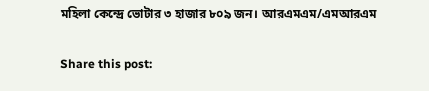মহিলা কেন্দ্রে ভোটার ৩ হাজার ৮০৯ জন। আরএমএম/এমআরএম

Share this post: